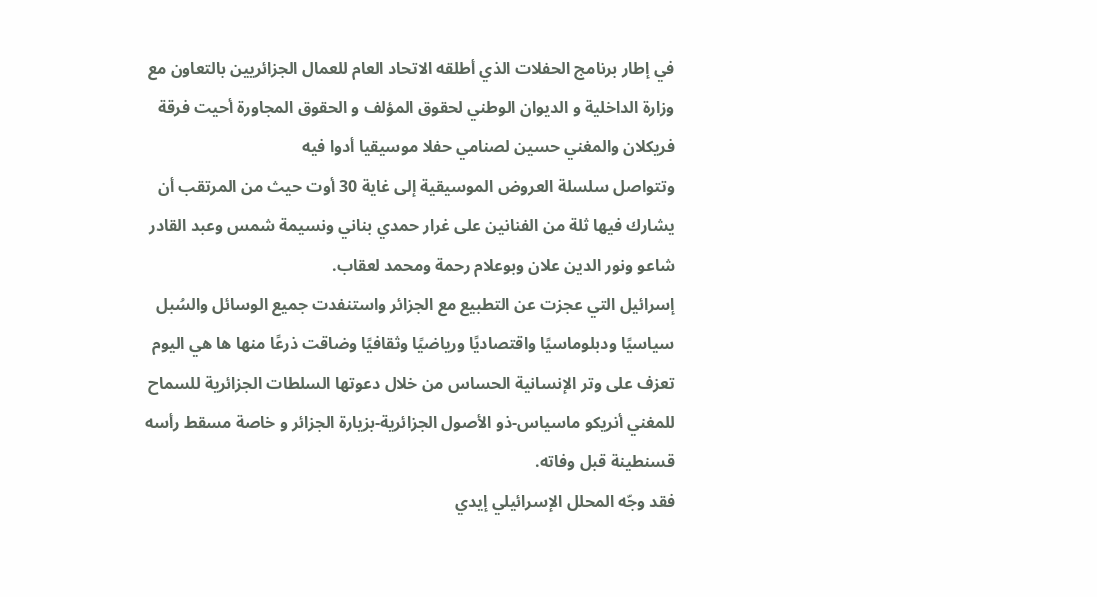في إطار برنامج الحفلات الذي أطلقه الاتحاد العام للعمال الجزائريين بالتعاون مع وزارة الداخلية و الديوان الوطني لحقوق المؤلف و الحقوق المجاورة أحيت فرقة فريكلان والمغني حسين لصنامي حفلا موسيقيا أدوا فيه
وتتواصل سلسلة العروض الموسيقية إلى غاية 30 أوت حيث من المرتقب أن يشارك فيها ثلة من الفنانين على غرار حمدي بناني ونسيمة شمس وعبد القادر شاعو ونور الدين علان وبوعلام رحمة ومحمد لعقاب.
إسرائيل التي عجزت عن التطبيع مع الجزائر واستنفدت جميع الوسائل والسُبل سياسيًا ودبلوماسيًا واقتصاديًا ورياضيًا وثقافيًا وضاقت ذرعًا منها ها هي اليوم تعزف على وتر الإنسانية الحساس من خلال دعوتها السلطات الجزائرية للسماح للمغني أنريكو ماسياس-ذو الأصول الجزائرية-بزيارة الجزائر و خاصة مسقط رأسه قسنطينة قبل وفاته.
فقد وجّه المحلل الإسرائيلي إيدي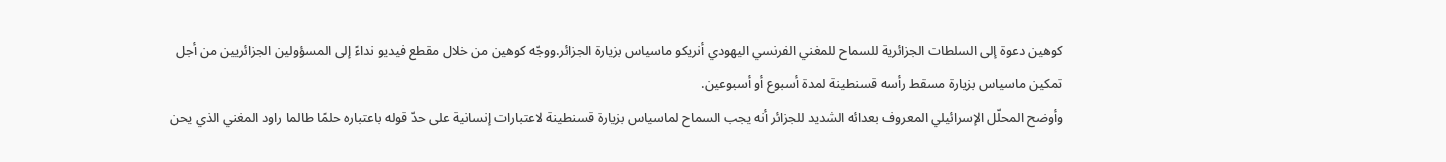كوهين دعوة إلى السلطات الجزائرية للسماح للمغني الفرنسي اليهودي أنريكو ماسياس بزيارة الجزائر.ووجّه كوهين من خلال مقطع فيديو نداءً إلى المسؤولين الجزائريين من أجل تمكين ماسياس بزيارة مسقط رأسه قسنطينة لمدة أسبوع أو أسبوعين.
وأوضح المحلّل الإسرائيلي المعروف بعدائه الشديد للجزائر أنه يجب السماح لماسياس بزيارة قسنطينة لاعتبارات إنسانية على حدّ قوله باعتباره حلمًا طالما راود المغني الذي يحن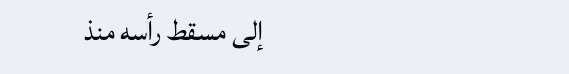إلى مسقط رأسه منذ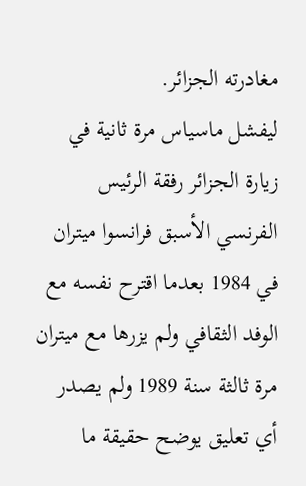مغادرته الجزائر.
ليفشل ماسياس مرة ثانية في زيارة الجزائر رفقة الرئيس الفرنسي الأسبق فرانسوا ميتران في 1984 بعدما اقترح نفسه مع الوفد الثقافي ولم يزرها مع ميتران مرة ثالثة سنة 1989 ولم يصدر أي تعليق يوضح حقيقة ما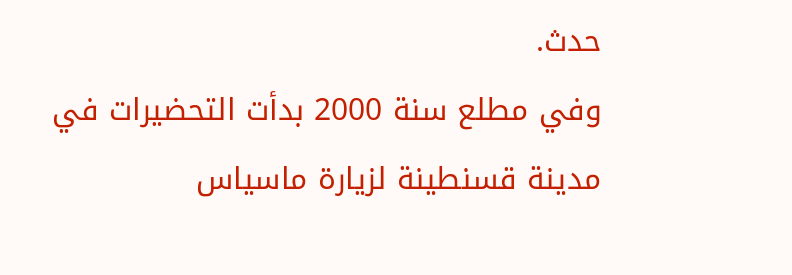حدث.
وفي مطلع سنة 2000 بدأت التحضيرات في مدينة قسنطينة لزيارة ماسياس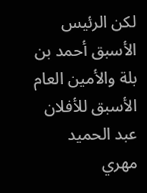لكن الرئيس الأسبق أحمد بن بلة والأمين العام الأسبق للأفلان عبد الحميد مهري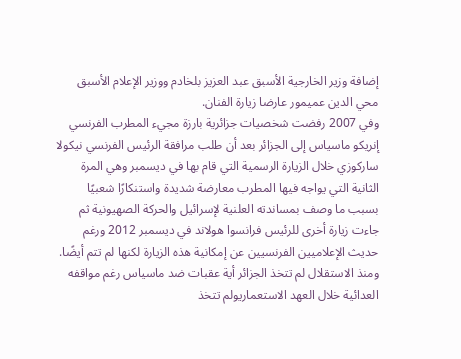إضافة وزير الخارجية الأسبق عبد العزيز بلخادم ووزير الإعلام الأسبق محي الدين عميمور عارضا زيارة الفنان.
وفي 2007 رفضت شخصيات جزائرية بارزة مجيء المطرب الفرنسي إنريكو ماسياس إلى الجزائر بعد أن طلب مرافقة الرئيس الفرنسي نيكولا ساركوزي خلال الزيارة الرسمية التي قام بها في ديسمبر وهي المرة الثانية التي يواجه فيها المطرب معارضة شديدة واستنكارًا شعبيًا بسبب ما وصف بمساندته العلنية لإسرائيل والحركة الصهيونية ثم جاءت زيارة أخرى للرئيس فرانسوا هولاند في ديسمبر 2012 ورغم حديث الإعلاميين الفرنسيين عن إمكانية هذه الزيارة لكنها لم تتم أيضًا.
ومنذ الاستقلال لم تتخذ الجزائر أية عقبات ضد ماسياس رغم مواقفه العدائية خلال العهد الاستعماريولم تتخذ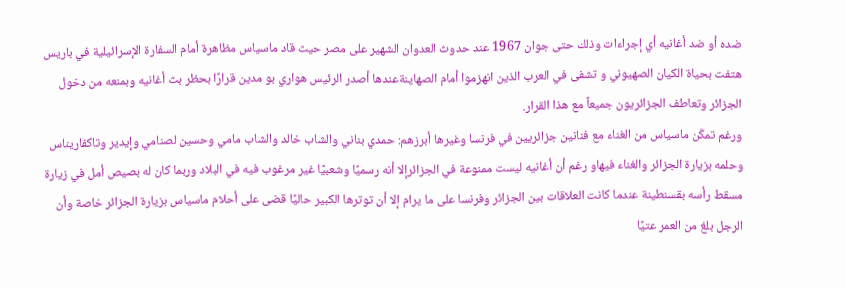ضده أو ضد أغانيه أي إجراءات وذلك حتى جوان 1967 عند حدوث العدوان الشهير على مصر حيث قاد ماسياس مظاهرة أمام السفارة الإسرائيلية في باريس هتفت بحياة الكيان الصهيوني و تشفى في العرب الذين انهزموا أمام الصهاينةعندها أصدر الرئيس هواري بو مدين قرارًا بحظر بث أغانيه وبمنعه من دخول الجزائر وتعاطف الجزائريون جميعاً مع هذا القرار.
ورغم تمكّن ماسياس من الغناء مع فنانين جزائريين في فرنسا وغيرها أبرزهم: حمدي بناني والشاب خالد والشاب مامي وحسين لصنامي وإيدير وتاكفاريناس وحلمه بزيارة الجزائر والغناء فيهاو رغم أن أغانيه ليست ممنوعة في الجزائرإلا أنه رسميًا وشعبيًا غير مرغوب فيه في البلاد وربما كان له بصيص أمل في زيارة مسقط رأسه بقسنطينة عندما كانت العلاقات بين الجزائر وفرنسا على ما يرام إلا أن توترها الكبير حاليًا قضى على أحلام ماسياس بزيارة الجزائر خاصة وأن الرجل بلغ من العمر عتيًا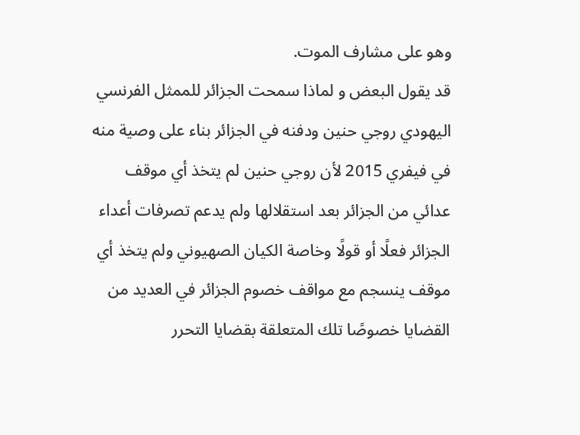وهو على مشارف الموت.
قد يقول البعض و لماذا سمحت الجزائر للممثل الفرنسي اليهودي روجي حنين ودفنه في الجزائر بناء على وصية منه في فيفري 2015 لأن روجي حنين لم يتخذ أي موقف عدائي من الجزائر بعد استقلالها ولم يدعم تصرفات أعداء الجزائر فعلًا أو قولًا وخاصة الكيان الصهيوني ولم يتخذ أي موقف ينسجم مع مواقف خصوم الجزائر في العديد من القضايا خصوصًا تلك المتعلقة بقضايا التحرر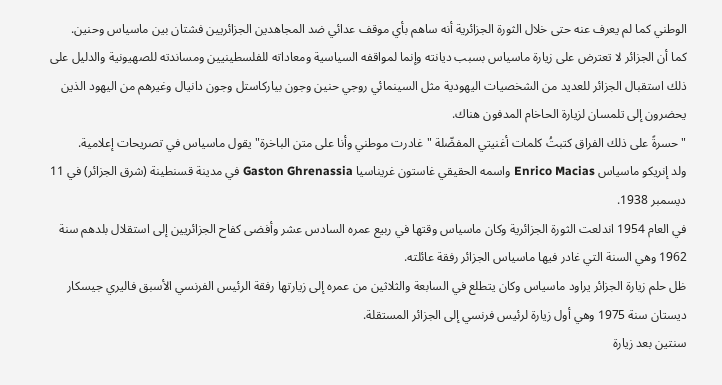الوطني كما لم يعرف عنه حتى خلال الثورة الجزائرية أنه ساهم بأي موقف عدائي ضد المجاهدين الجزائريين فشتان بين ماسياس وحنين.
كما أن الجزائر لا تعترض على زيارة ماسياس بسبب ديانته وإنما لمواقفه السياسية ومعاداته للفلسطينيين ومساندته للصهيونية والدليل على ذلك استقبال الجزائر للعديد من الشخصيات اليهودية مثل السينمائي روجي حنين وجون بياركاستل وجون دانيال وغيرهم من اليهود الذين يحضرون إلى تلمسان لزيارة الحاخام المدفون هناك.
"حسرةً على ذلك الفراق كتبتُ كلمات أغنيتي المفضّلة "غادرت موطني وأنا على متن الباخرة" يقول ماسياس في تصريحات إعلامية.
ولد إنريكو ماسياس Enrico Macias واسمه الحقيقي غاستون غريناسيا Gaston Ghrenassia في مدينة قسنطينة (شرق الجزائر) في 11 ديسمبر 1938.
في العام 1954 اندلعت الثورة الجزائرية وكان ماسياس وقتها في ربيع عمره السادس عشر وأفضى كفاح الجزائريين إلى استقلال بلدهم سنة 1962 وهي السنة التي غادر فيها ماسياس الجزائر رفقة عائلته.
ظل حلم زيارة الجزائر يراود ماسياس وكان يتطلع في السابعة والثلاثين من عمره إلى زيارتها رفقة الرئيس الفرنسي الأسبق فاليري جيسكار ديستان سنة 1975 وهي أول زيارة لرئيس فرنسي إلى الجزائر المستقلة.
سنتين بعد زيارة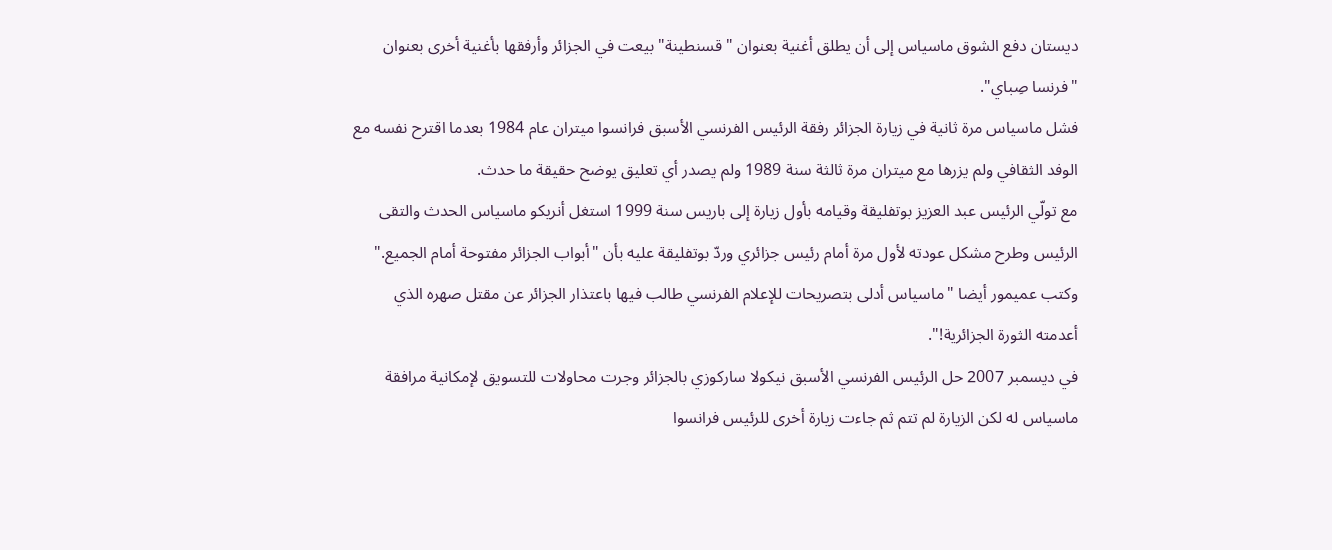ديستان دفع الشوق ماسياس إلى أن يطلق أغنية بعنوان "قسنطينة" بيعت في الجزائر وأرفقها بأغنية أخرى بعنوان "فرنسا صِباي".
فشل ماسياس مرة ثانية في زيارة الجزائر رفقة الرئيس الفرنسي الأسبق فرانسوا ميتران عام 1984 بعدما اقترح نفسه مع الوفد الثقافي ولم يزرها مع ميتران مرة ثالثة سنة 1989 ولم يصدر أي تعليق يوضح حقيقة ما حدث.
مع تولّي الرئيس عبد العزيز بوتفليقة وقيامه بأول زيارة إلى باريس سنة 1999 استغل أنريكو ماسياس الحدث والتقى الرئيس وطرح مشكل عودته لأول مرة أمام رئيس جزائري وردّ بوتفليقة عليه بأن "أبواب الجزائر مفتوحة أمام الجميع."
وكتب عميمور أيضا "ماسياس أدلى بتصريحات للإعلام الفرنسي طالب فيها باعتذار الجزائر عن مقتل صهره الذي أعدمته الثورة الجزائرية!".
في ديسمبر 2007 حل الرئيس الفرنسي الأسبق نيكولا ساركوزي بالجزائر وجرت محاولات للتسويق لإمكانية مرافقة ماسياس له لكن الزيارة لم تتم ثم جاءت زيارة أخرى للرئيس فرانسوا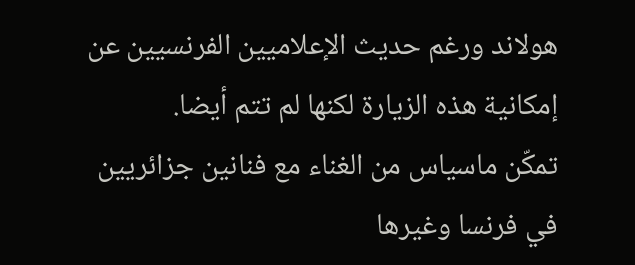هولاند ورغم حديث الإعلاميين الفرنسيين عن إمكانية هذه الزيارة لكنها لم تتم أيضا.
تمكّن ماسياس من الغناء مع فنانين جزائريين في فرنسا وغيرها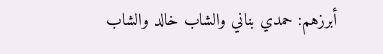أبرزهم: حمدي بناني والشاب خالد والشاب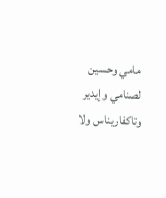مامي وحسين لصنامي وإيدير وتاكفاريناس ولا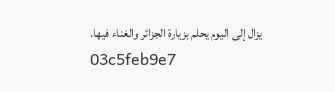يزال إلى اليوم يحلم بزيارة الجزائر والغناء فيها.
03c5feb9e7